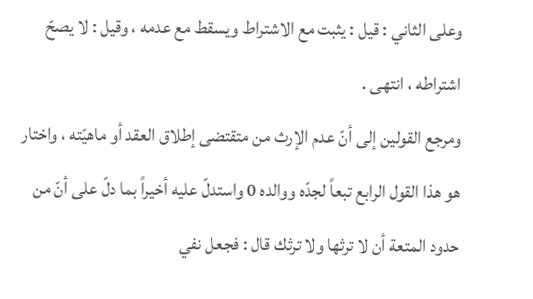وعلى الثاني : قيل : يثبت مع الاشتراط ويسقط مع عدمه ، وقيل : لا يصحّ اشتراطه ، انتهى .
ومرجع القولين إلى أنّ عدم الإرث من متقتضى إطلاق العقد أو ماهيّته ، واختار هو هذا القول الرابع تبعاً لجدّه ووالده 0 واستدلّ عليه أخيراً بما دلّ على أنّ من حدود المتعة أن لا ترثها ولا ترثك قال : فجعل نفي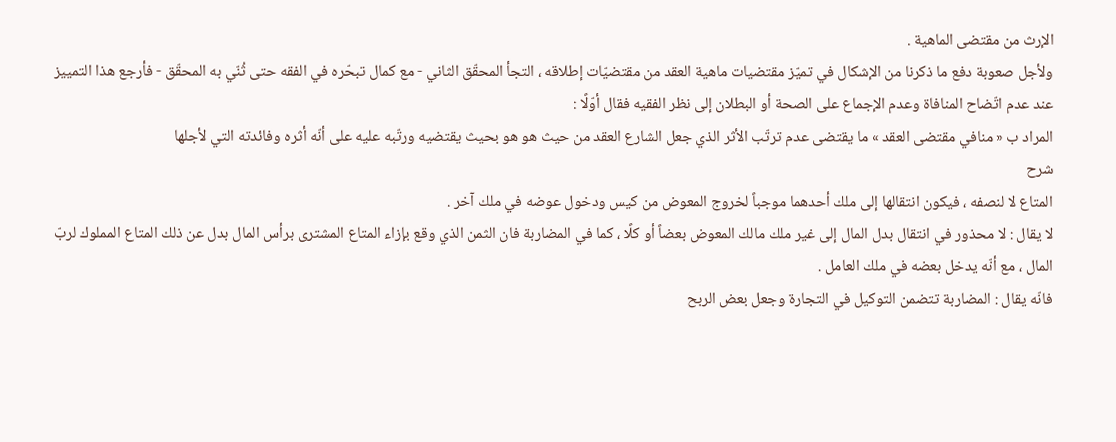الإرث من مقتضى الماهية .
ولأجل صعوبة دفع ما ذكرنا من الإشكال في تميّز مقتضيات ماهية العقد من مقتضيّات إطلاقه ، التجأ المحقّق الثاني - مع كمال تبحّره في الفقه حتى ثُنّي به المحقّق - فأرجع هذا التمييز عند عدم اتّضاح المنافاة وعدم الإجماع على الصحة أو البطلان إلى نظر الفقيه فقال أوّلًا :
المراد ب « منافي مقتضى العقد » ما يقتضى عدم ترتّب الأثر الذي جعل الشارع العقد من حيث هو هو بحيث يقتضيه ورتّبه عليه على أنّه أثره وفائدته التي لأجلها
شرح
المتاع لا لنصفه ، فيكون انتقالها إلى ملك أحدهما موجباً لخروج المعوض من كيس ودخول عوضه في ملك آخر .
لا يقال : لا محذور في انتقال بدل المال إلى غير ملك مالك المعوض بعضاً أو كلًا ، كما في المضاربة فان الثمن الذي وقع بإزاء المتاع المشترى برأس المال بدل عن ذلك المتاع المملوك لربّ المال ، مع أنّه يدخل بعضه في ملك العامل .
فانّه يقال : المضاربة تتضمن التوكيل في التجارة وجعل بعض الربح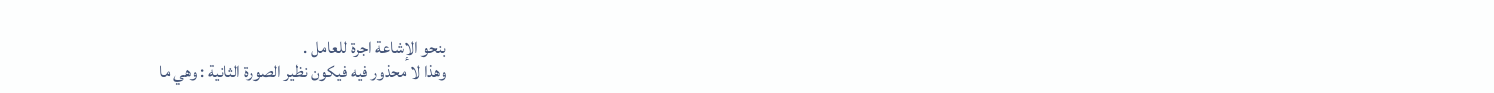بنحو الإشاعة اجرة للعامل .
وهذا لا محذور فيه فيكون نظير الصورة الثانية : وهي ما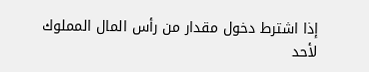إذا اشترط دخول مقدار من رأس المال المملوك لأحد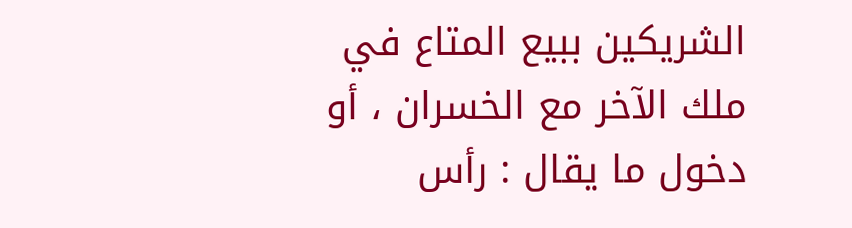الشريكين ببيع المتاع في ملك الآخر مع الخسران ، أو دخول ما يقال : رأس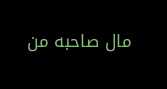مال صاحبه من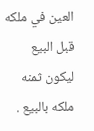العين في ملكه قبل البيع ليكون ثمنه ملكه بالبيع .